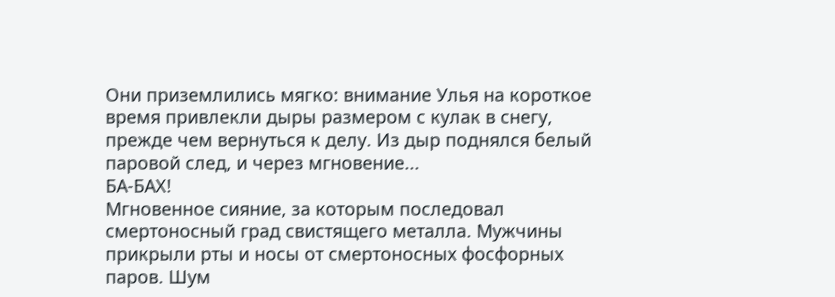Они приземлились мягко: внимание Улья на короткое время привлекли дыры размером с кулак в снегу, прежде чем вернуться к делу. Из дыр поднялся белый паровой след, и через мгновение...
БА-БАХ!
Мгновенное сияние, за которым последовал смертоносный град свистящего металла. Мужчины прикрыли рты и носы от смертоносных фосфорных паров. Шум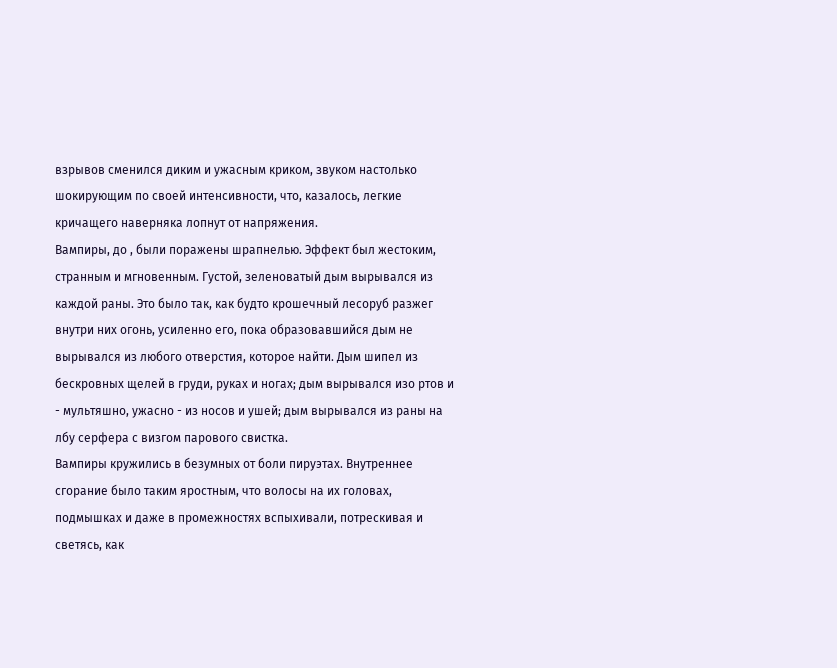взрывов сменился диким и ужасным криком, звуком настолько шокирующим по своей интенсивности, что, казалось, легкие кричащего наверняка лопнут от напряжения.
Вампиры, до , были поражены шрапнелью. Эффект был жестоким, странным и мгновенным. Густой, зеленоватый дым вырывался из каждой раны. Это было так, как будто крошечный лесоруб разжег внутри них огонь, усиленно его, пока образовавшийся дым не вырывался из любого отверстия, которое найти. Дым шипел из бескровных щелей в груди, руках и ногах; дым вырывался изо ртов и - мультяшно, ужасно - из носов и ушей; дым вырывался из раны на лбу серфера с визгом парового свистка.
Вампиры кружились в безумных от боли пируэтах. Внутреннее сгорание было таким яростным, что волосы на их головах, подмышках и даже в промежностях вспыхивали, потрескивая и светясь, как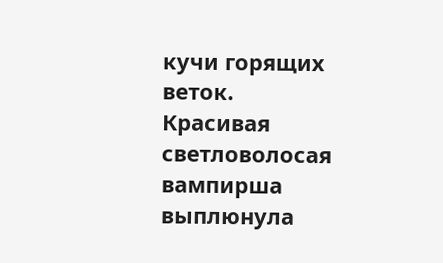кучи горящих веток. Красивая светловолосая вампирша выплюнула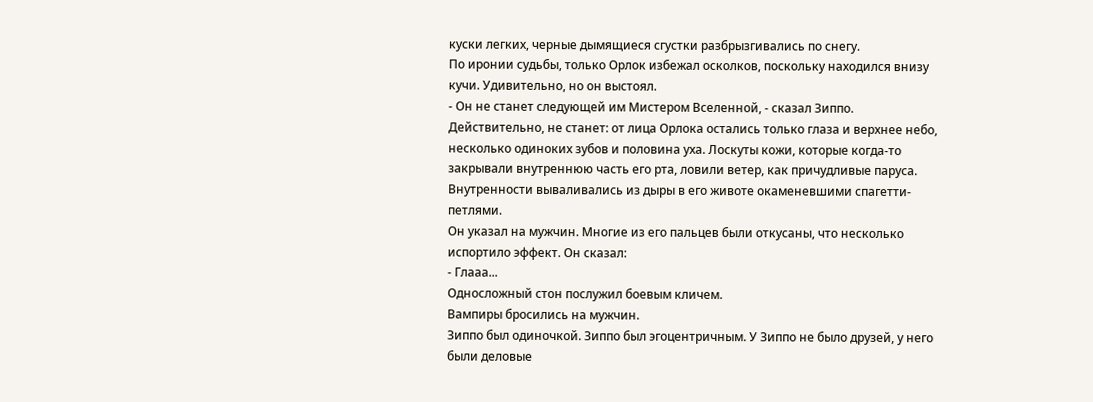куски легких, черные дымящиеся сгустки разбрызгивались по снегу.
По иронии судьбы, только Орлок избежал осколков, поскольку находился внизу кучи. Удивительно, но он выстоял.
- Он не станет следующей им Мистером Вселенной, - сказал Зиппо.
Действительно, не станет: от лица Орлока остались только глаза и верхнее небо, несколько одиноких зубов и половина уха. Лоскуты кожи, которые когда-то закрывали внутреннюю часть его рта, ловили ветер, как причудливые паруса. Внутренности вываливались из дыры в его животе окаменевшими спагетти-петлями.
Он указал на мужчин. Многие из его пальцев были откусаны, что несколько испортило эффект. Он сказал:
- Глааа...
Односложный стон послужил боевым кличем.
Вампиры бросились на мужчин.
Зиппо был одиночкой. Зиппо был эгоцентричным. У Зиппо не было друзей, у него были деловые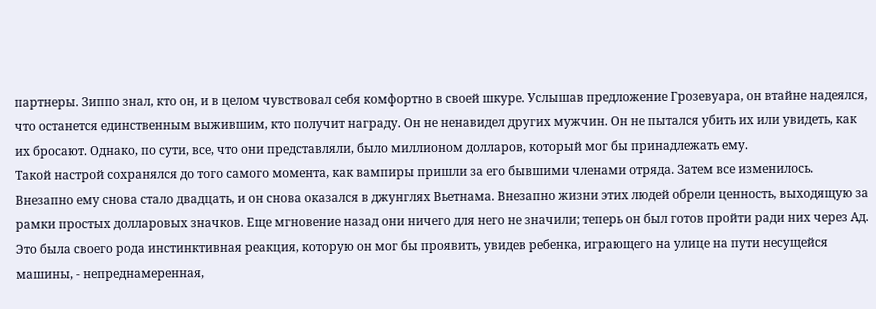партнеры. Зиппо знал, кто он, и в целом чувствовал себя комфортно в своей шкуре. Услышав предложение Грозевуара, он втайне надеялся, что останется единственным выжившим, кто получит награду. Он не ненавидел других мужчин. Он не пытался убить их или увидеть, как их бросают. Однако, по сути, все, что они представляли, было миллионом долларов, который мог бы принадлежать ему.
Такой настрой сохранялся до того самого момента, как вампиры пришли за его бывшими членами отряда. Затем все изменилось. Внезапно ему снова стало двадцать, и он снова оказался в джунглях Вьетнама. Внезапно жизни этих людей обрели ценность, выходящую за рамки простых долларовых значков. Еще мгновение назад они ничего для него не значили; теперь он был готов пройти ради них через Aд. Это была своего рода инстинктивная реакция, которую он мог бы проявить, увидев ребенка, играющего на улице на пути несущейся машины, - непреднамеренная,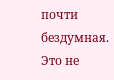почти бездумная. Это не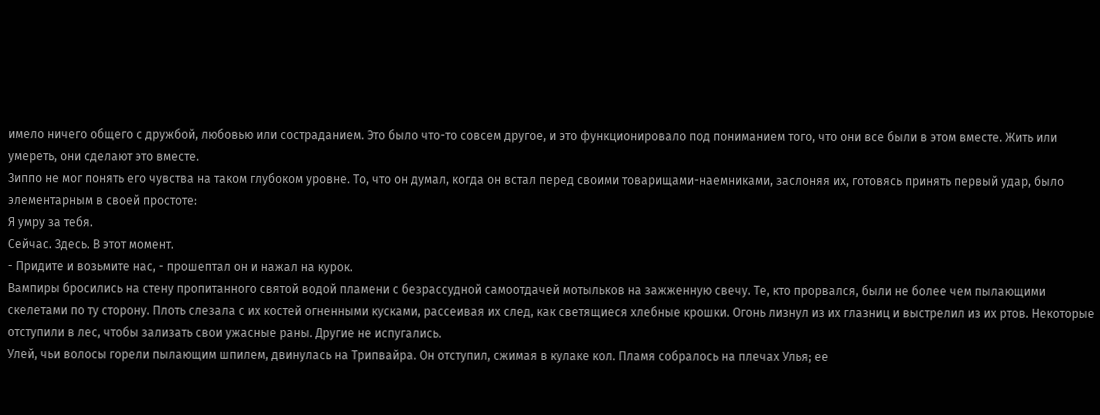имело ничего общего с дружбой, любовью или состраданием. Это было что-то совсем другое, и это функционировало под пониманием того, что они все были в этом вместе. Жить или умереть, они сделают это вместе.
Зиппо не мог понять его чувства на таком глубоком уровне. То, что он думал, когда он встал перед своими товарищами-наемниками, заслоняя их, готовясь принять первый удар, было элементарным в своей простоте:
Я умру за тебя.
Сейчас. Здесь. В этот момент.
- Придите и возьмите нас, - прошептал он и нажал на курок.
Вампиры бросились на стену пропитанного святой водой пламени с безрассудной самоотдачей мотыльков на зажженную свечу. Те, кто прорвался, были не более чем пылающими скелетами по ту сторону. Плоть слезала с их костей огненными кусками, рассеивая их след, как светящиеся хлебные крошки. Огонь лизнул из их глазниц и выстрелил из их ртов. Некоторые отступили в лес, чтобы зализать свои ужасные раны. Другие не испугались.
Улей, чьи волосы горели пылающим шпилем, двинулась на Трипвайра. Он отступил, сжимая в кулаке кол. Пламя собралось на плечах Улья; ее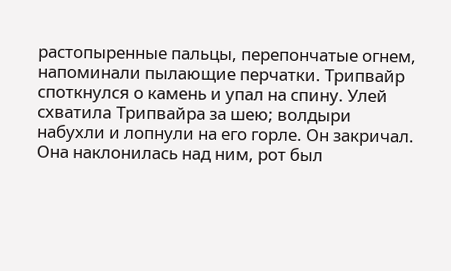растопыренные пальцы, перепончатые огнем, напоминали пылающие перчатки. Трипвайр споткнулся о камень и упал на спину. Улей схватилa Трипвайра за шею; волдыри набухли и лопнули на его горле. Он закричал. Она наклонилась над ним, рот был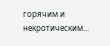горячим и некротическим...